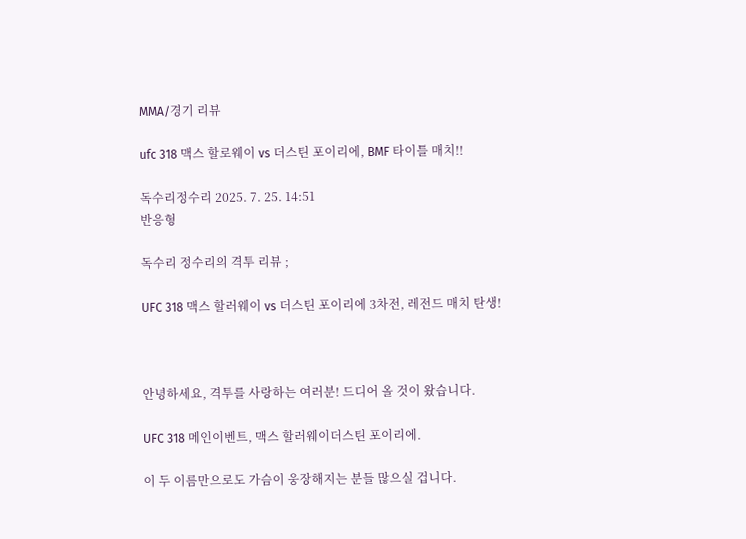MMA/경기 리뷰

ufc 318 맥스 할로웨이 vs 더스틴 포이리에, BMF 타이틀 매치!!

독수리정수리 2025. 7. 25. 14:51
반응형

독수리 정수리의 격투 리뷰 ;

UFC 318 맥스 할러웨이 vs 더스틴 포이리에 3차전, 레전드 매치 탄생!



안녕하세요, 격투를 사랑하는 여러분! 드디어 올 것이 왔습니다.

UFC 318 메인이벤트, 맥스 할러웨이더스틴 포이리에.

이 두 이름만으로도 가슴이 웅장해지는 분들 많으실 겁니다.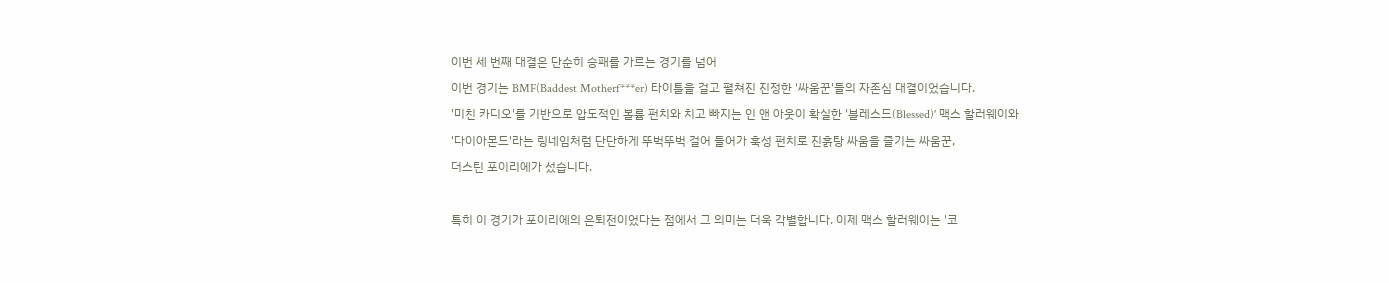이번 세 번째 대결은 단순히 승패를 가르는 경기를 넘어

이번 경기는 BMF(Baddest Motherf***er) 타이틀을 걸고 펼쳐진 진정한 '싸움꾼'들의 자존심 대결이었습니다.

'미친 카디오'를 기반으로 압도적인 볼륨 펀치와 치고 빠지는 인 앤 아웃이 확실한 '블레스드(Blessed)' 맥스 할러웨이와

'다이아몬드'라는 링네임처럼 단단하게 뚜벅뚜벅 걸어 들어가 훅성 펀치로 진흙탕 싸움을 즐기는 싸움꾼,

더스틴 포이리에가 섰습니다.



특히 이 경기가 포이리에의 은퇴전이었다는 점에서 그 의미는 더욱 각별합니다. 이제 맥스 할러웨이는 '코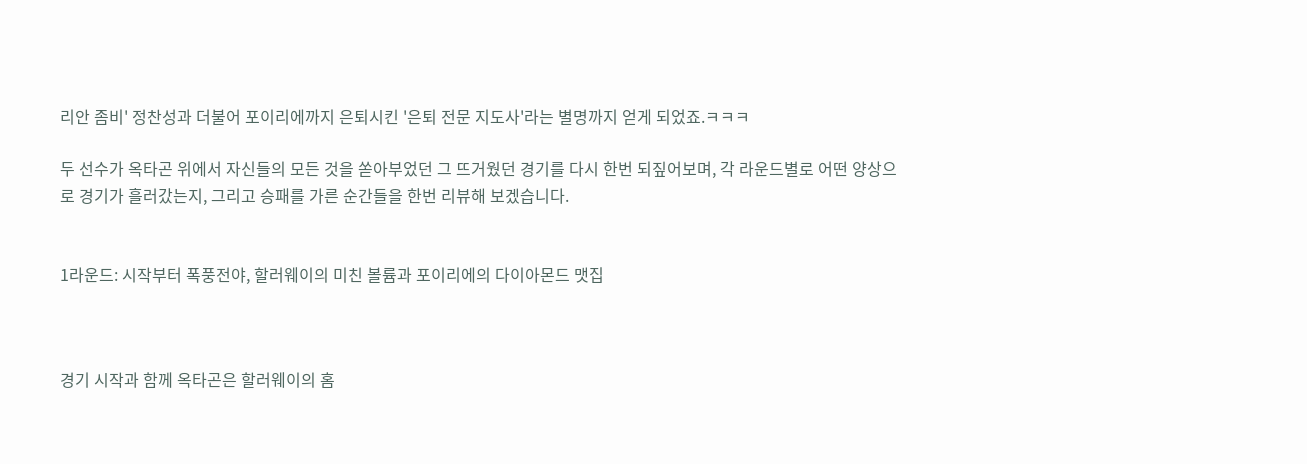리안 좀비' 정찬성과 더불어 포이리에까지 은퇴시킨 '은퇴 전문 지도사'라는 별명까지 얻게 되었죠.ㅋㅋㅋ

두 선수가 옥타곤 위에서 자신들의 모든 것을 쏟아부었던 그 뜨거웠던 경기를 다시 한번 되짚어보며, 각 라운드별로 어떤 양상으로 경기가 흘러갔는지, 그리고 승패를 가른 순간들을 한번 리뷰해 보겠습니다.


1라운드: 시작부터 폭풍전야, 할러웨이의 미친 볼륨과 포이리에의 다이아몬드 맷집



경기 시작과 함께 옥타곤은 할러웨이의 홈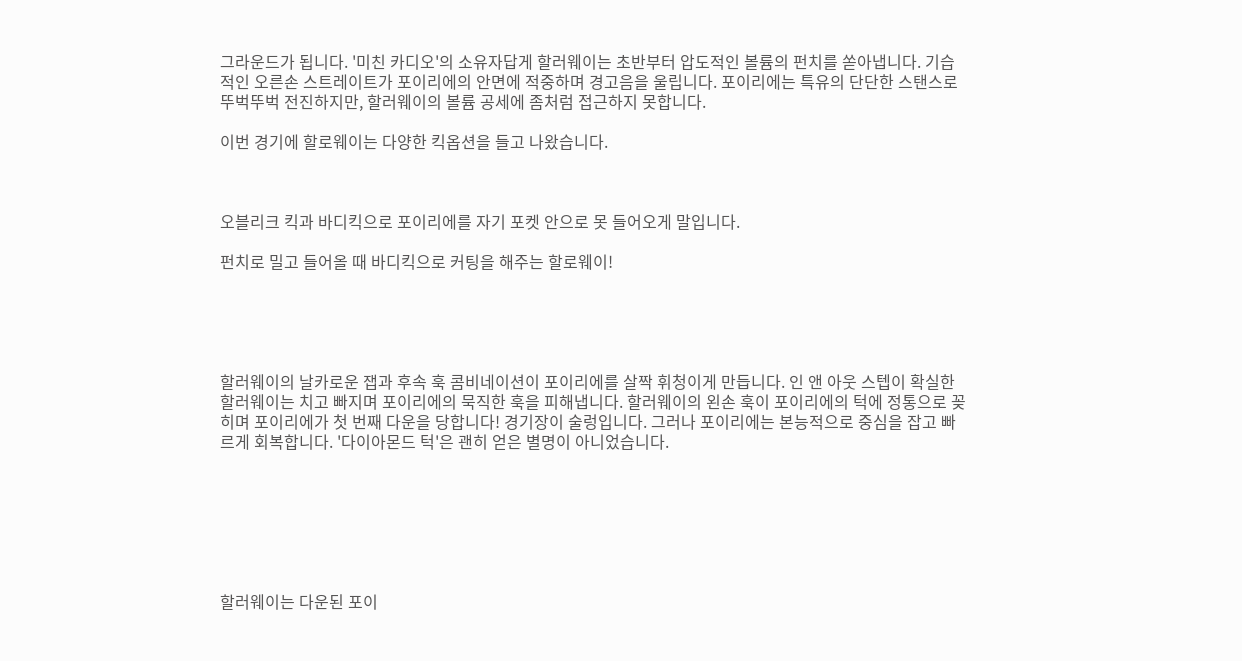그라운드가 됩니다. '미친 카디오'의 소유자답게 할러웨이는 초반부터 압도적인 볼륨의 펀치를 쏟아냅니다. 기습적인 오른손 스트레이트가 포이리에의 안면에 적중하며 경고음을 울립니다. 포이리에는 특유의 단단한 스탠스로 뚜벅뚜벅 전진하지만, 할러웨이의 볼륨 공세에 좀처럼 접근하지 못합니다.

이번 경기에 할로웨이는 다양한 킥옵션을 들고 나왔습니다.



오블리크 킥과 바디킥으로 포이리에를 자기 포켓 안으로 못 들어오게 말입니다.

펀치로 밀고 들어올 때 바디킥으로 커팅을 해주는 할로웨이!





할러웨이의 날카로운 잽과 후속 훅 콤비네이션이 포이리에를 살짝 휘청이게 만듭니다. 인 앤 아웃 스텝이 확실한 할러웨이는 치고 빠지며 포이리에의 묵직한 훅을 피해냅니다. 할러웨이의 왼손 훅이 포이리에의 턱에 정통으로 꽂히며 포이리에가 첫 번째 다운을 당합니다! 경기장이 술렁입니다. 그러나 포이리에는 본능적으로 중심을 잡고 빠르게 회복합니다. '다이아몬드 턱'은 괜히 얻은 별명이 아니었습니다.







할러웨이는 다운된 포이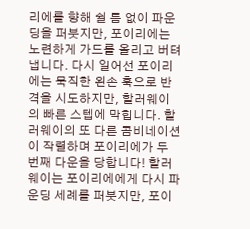리에를 향해 쉴 틈 없이 파운딩을 퍼붓지만, 포이리에는 노련하게 가드를 올리고 버텨냅니다. 다시 일어선 포이리에는 묵직한 왼손 훅으로 반격을 시도하지만, 할러웨이의 빠른 스텝에 막힙니다. 할러웨이의 또 다른 콤비네이션이 작렬하며 포이리에가 두 번째 다운을 당합니다! 할러웨이는 포이리에에게 다시 파운딩 세례를 퍼붓지만, 포이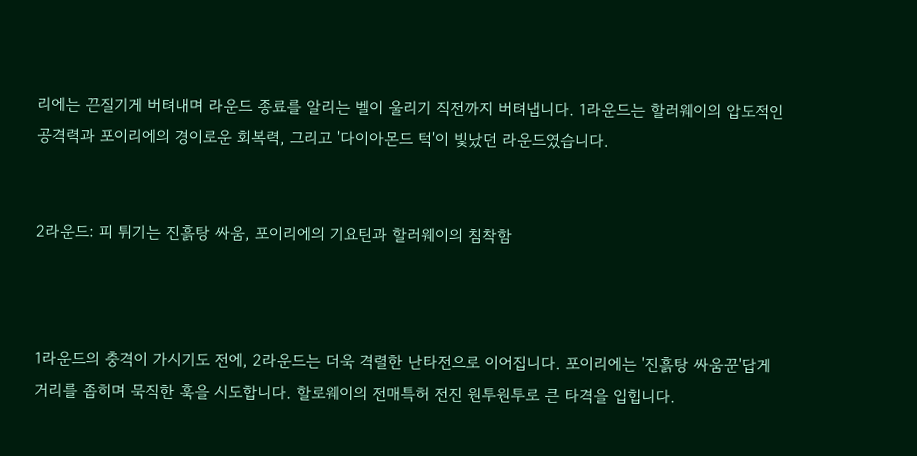리에는 끈질기게 버텨내며 라운드 종료를 알리는 벨이 울리기 직전까지 버텨냅니다. 1라운드는 할러웨이의 압도적인 공격력과 포이리에의 경이로운 회복력, 그리고 '다이아몬드 턱'이 빛났던 라운드였습니다.


2라운드: 피 튀기는 진흙탕 싸움, 포이리에의 기요틴과 할러웨이의 침착함



1라운드의 충격이 가시기도 전에, 2라운드는 더욱 격렬한 난타전으로 이어집니다. 포이리에는 '진흙탕 싸움꾼'답게 거리를 좁히며 묵직한 훅을 시도합니다. 할로웨이의 전매특허 전진 원투원투로 큰 타격을 입힙니다.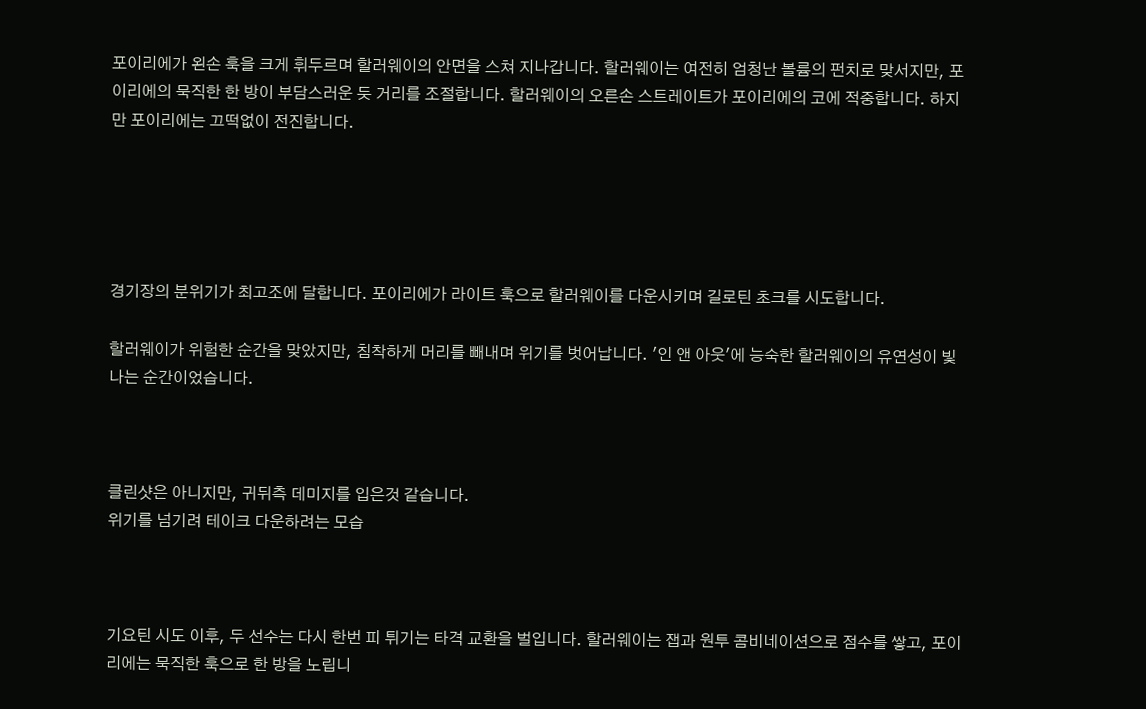포이리에가 왼손 훅을 크게 휘두르며 할러웨이의 안면을 스쳐 지나갑니다. 할러웨이는 여전히 엄청난 볼륨의 펀치로 맞서지만, 포이리에의 묵직한 한 방이 부담스러운 듯 거리를 조절합니다. 할러웨이의 오른손 스트레이트가 포이리에의 코에 적중합니다. 하지만 포이리에는 끄떡없이 전진합니다.





경기장의 분위기가 최고조에 달합니다. 포이리에가 라이트 훅으로 할러웨이를 다운시키며 길로틴 초크를 시도합니다.

할러웨이가 위험한 순간을 맞았지만, 침착하게 머리를 빼내며 위기를 벗어납니다. '인 앤 아웃'에 능숙한 할러웨이의 유연성이 빛나는 순간이었습니다.



클린샷은 아니지만, 귀뒤측 데미지를 입은것 같습니다.
위기를 넘기려 테이크 다운하려는 모습



기요틴 시도 이후, 두 선수는 다시 한번 피 튀기는 타격 교환을 벌입니다. 할러웨이는 잽과 원투 콤비네이션으로 점수를 쌓고, 포이리에는 묵직한 훅으로 한 방을 노립니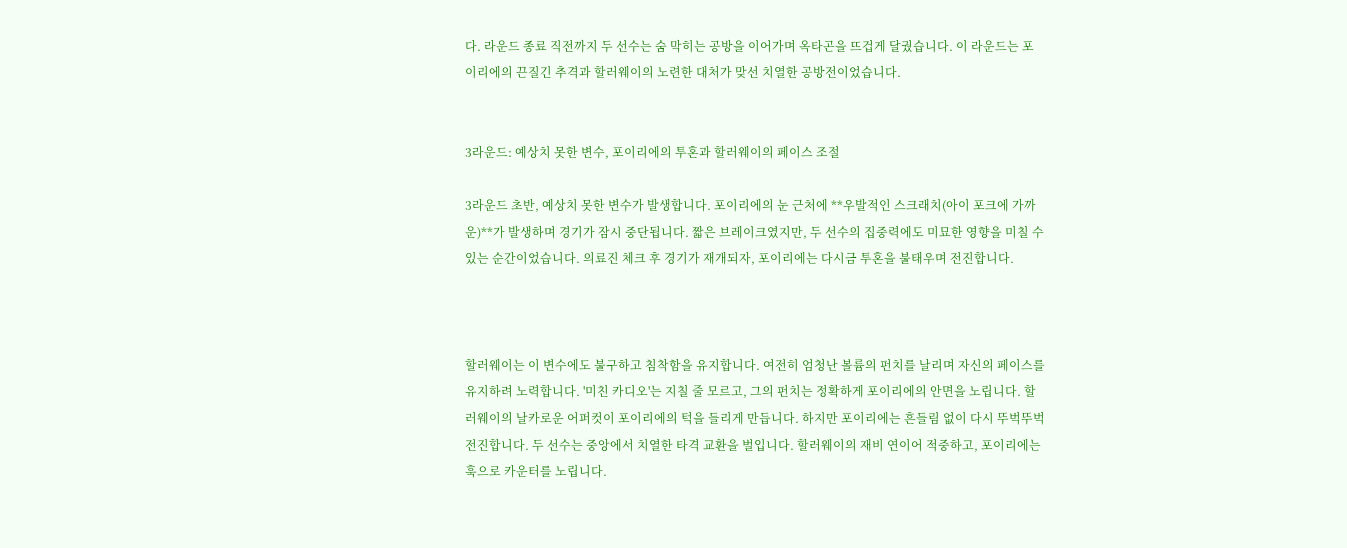다. 라운드 종료 직전까지 두 선수는 숨 막히는 공방을 이어가며 옥타곤을 뜨겁게 달궜습니다. 이 라운드는 포이리에의 끈질긴 추격과 할러웨이의 노련한 대처가 맞선 치열한 공방전이었습니다.


3라운드: 예상치 못한 변수, 포이리에의 투혼과 할러웨이의 페이스 조절

3라운드 초반, 예상치 못한 변수가 발생합니다. 포이리에의 눈 근처에 **우발적인 스크래치(아이 포크에 가까운)**가 발생하며 경기가 잠시 중단됩니다. 짧은 브레이크였지만, 두 선수의 집중력에도 미묘한 영향을 미칠 수 있는 순간이었습니다. 의료진 체크 후 경기가 재개되자, 포이리에는 다시금 투혼을 불태우며 전진합니다.



할러웨이는 이 변수에도 불구하고 침착함을 유지합니다. 여전히 엄청난 볼륨의 펀치를 날리며 자신의 페이스를 유지하려 노력합니다. '미친 카디오'는 지칠 줄 모르고, 그의 펀치는 정확하게 포이리에의 안면을 노립니다. 할러웨이의 날카로운 어퍼컷이 포이리에의 턱을 들리게 만듭니다. 하지만 포이리에는 흔들림 없이 다시 뚜벅뚜벅 전진합니다. 두 선수는 중앙에서 치열한 타격 교환을 벌입니다. 할러웨이의 재비 연이어 적중하고, 포이리에는 훅으로 카운터를 노립니다.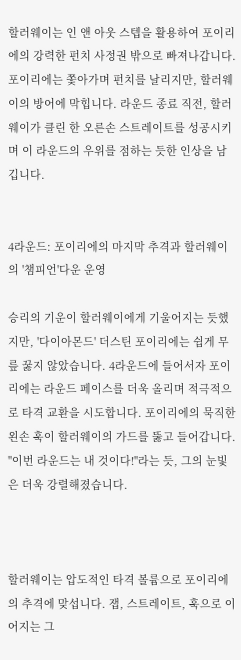할러웨이는 인 앤 아웃 스텝을 활용하여 포이리에의 강력한 펀치 사정권 밖으로 빠져나갑니다. 포이리에는 쫓아가며 펀치를 날리지만, 할러웨이의 방어에 막힙니다. 라운드 종료 직전, 할러웨이가 클린 한 오른손 스트레이트를 성공시키며 이 라운드의 우위를 점하는 듯한 인상을 남깁니다.


4라운드: 포이리에의 마지막 추격과 할러웨이의 '챔피언'다운 운영

승리의 기운이 할러웨이에게 기울어지는 듯했지만, '다이아몬드' 더스틴 포이리에는 쉽게 무릎 꿇지 않았습니다. 4라운드에 들어서자 포이리에는 라운드 페이스를 더욱 올리며 적극적으로 타격 교환을 시도합니다. 포이리에의 묵직한 왼손 훅이 할러웨이의 가드를 뚫고 들어갑니다. "이번 라운드는 내 것이다!"라는 듯, 그의 눈빛은 더욱 강렬해졌습니다.



할러웨이는 압도적인 타격 볼륨으로 포이리에의 추격에 맞섭니다. 잽, 스트레이트, 훅으로 이어지는 그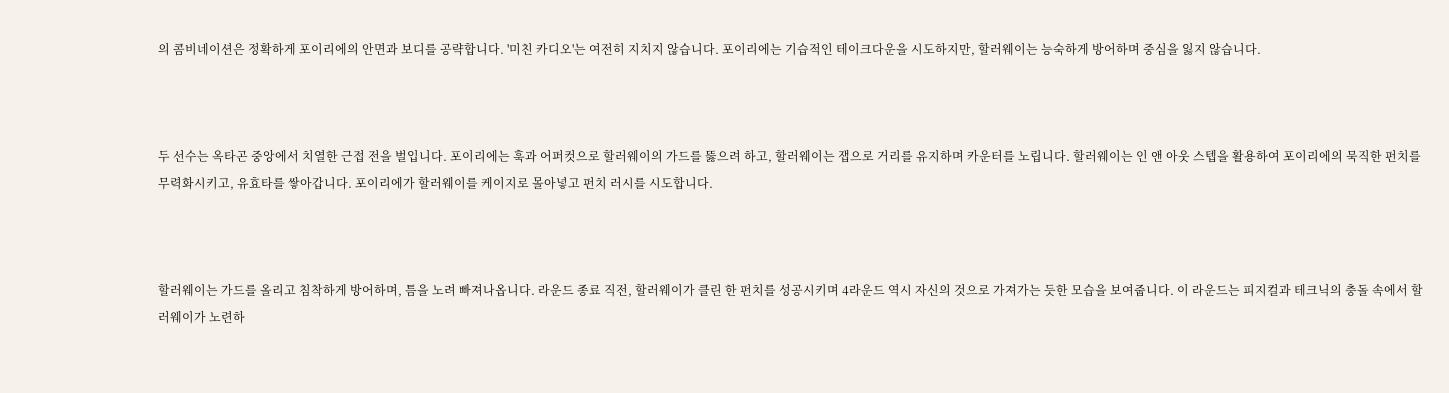의 콤비네이션은 정확하게 포이리에의 안면과 보디를 공략합니다. '미친 카디오'는 여전히 지치지 않습니다. 포이리에는 기습적인 테이크다운을 시도하지만, 할러웨이는 능숙하게 방어하며 중심을 잃지 않습니다.



두 선수는 옥타곤 중앙에서 치열한 근접 전을 벌입니다. 포이리에는 훅과 어퍼컷으로 할러웨이의 가드를 뚫으려 하고, 할러웨이는 잽으로 거리를 유지하며 카운터를 노립니다. 할러웨이는 인 앤 아웃 스텝을 활용하여 포이리에의 묵직한 펀치를 무력화시키고, 유효타를 쌓아갑니다. 포이리에가 할러웨이를 케이지로 몰아넣고 펀치 러시를 시도합니다.



할러웨이는 가드를 올리고 침착하게 방어하며, 틈을 노려 빠져나옵니다. 라운드 종료 직전, 할러웨이가 클린 한 펀치를 성공시키며 4라운드 역시 자신의 것으로 가져가는 듯한 모습을 보여줍니다. 이 라운드는 피지컬과 테크닉의 충돌 속에서 할러웨이가 노련하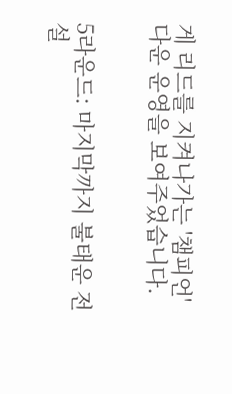게 리드를 지켜나가는 '챔피언'다운 운영을 보여주었습니다.


5라운드: 마지막까지 불태운 전설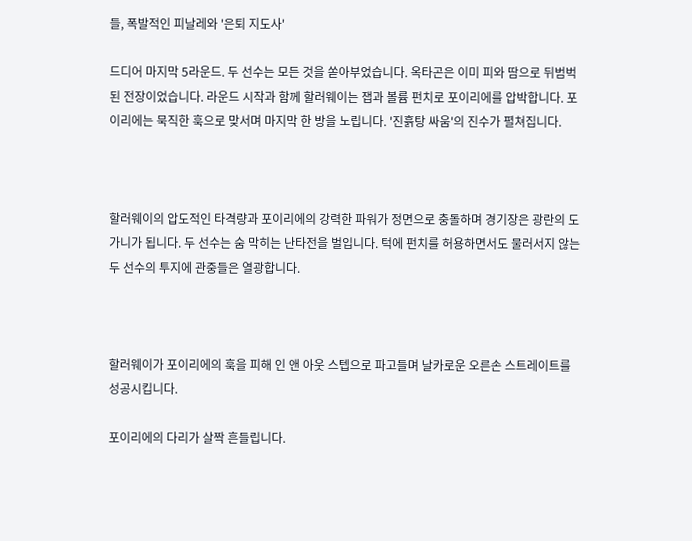들, 폭발적인 피날레와 '은퇴 지도사'

드디어 마지막 5라운드. 두 선수는 모든 것을 쏟아부었습니다. 옥타곤은 이미 피와 땀으로 뒤범벅된 전장이었습니다. 라운드 시작과 함께 할러웨이는 잽과 볼륨 펀치로 포이리에를 압박합니다. 포이리에는 묵직한 훅으로 맞서며 마지막 한 방을 노립니다. '진흙탕 싸움'의 진수가 펼쳐집니다.



할러웨이의 압도적인 타격량과 포이리에의 강력한 파워가 정면으로 충돌하며 경기장은 광란의 도가니가 됩니다. 두 선수는 숨 막히는 난타전을 벌입니다. 턱에 펀치를 허용하면서도 물러서지 않는 두 선수의 투지에 관중들은 열광합니다.



할러웨이가 포이리에의 훅을 피해 인 앤 아웃 스텝으로 파고들며 날카로운 오른손 스트레이트를 성공시킵니다.

포이리에의 다리가 살짝 흔들립니다.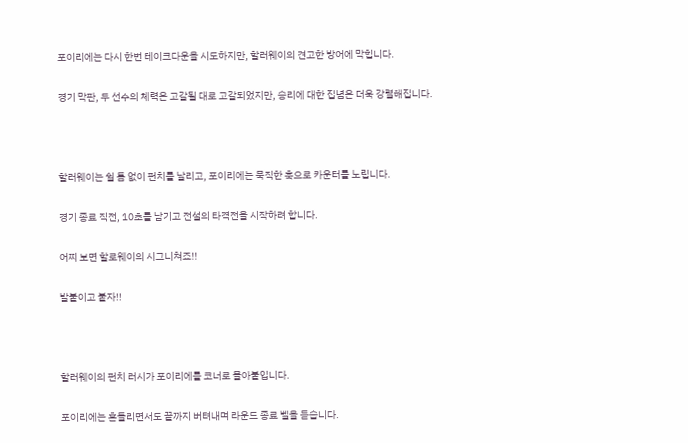포이리에는 다시 한번 테이크다운을 시도하지만, 할러웨이의 견고한 방어에 막힙니다.

경기 막판, 두 선수의 체력은 고갈될 대로 고갈되었지만, 승리에 대한 집념은 더욱 강렬해집니다.



할러웨이는 쉴 틈 없이 펀치를 날리고, 포이리에는 묵직한 훅으로 카운터를 노립니다.

경기 종료 직전, 10초를 남기고 전설의 타격전을 시작하려 합니다.

어찌 보면 할로웨이의 시그니쳐죠!!

발붙이고 붙자!!



할러웨이의 펀치 러시가 포이리에를 코너로 몰아붙입니다.

포이리에는 흔들리면서도 끝까지 버텨내며 라운드 종료 벨을 듣습니다.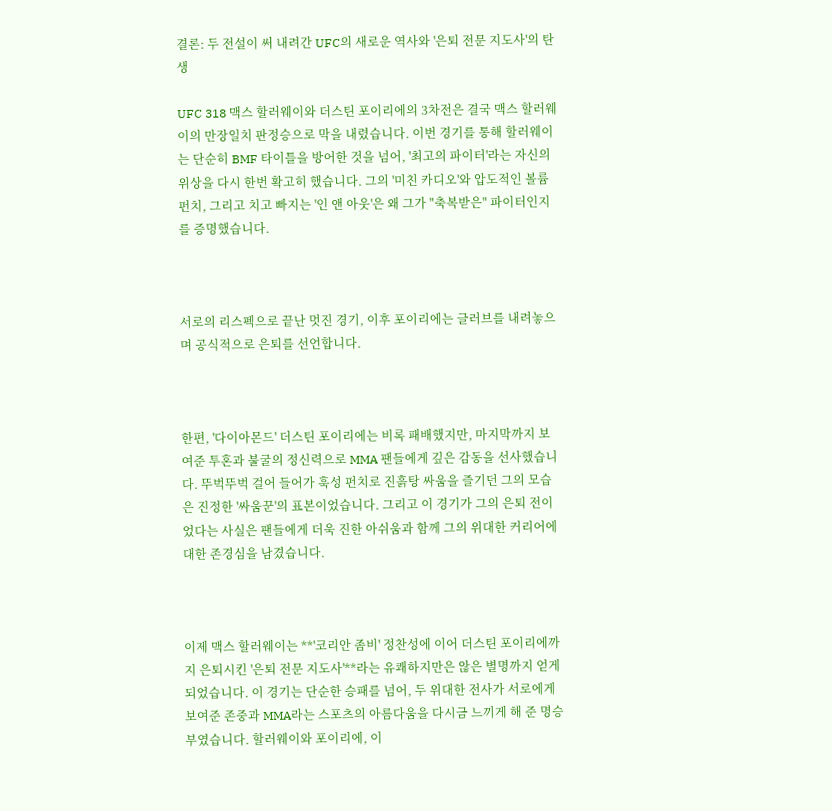결론: 두 전설이 써 내려간 UFC의 새로운 역사와 '은퇴 전문 지도사'의 탄생

UFC 318 맥스 할러웨이와 더스틴 포이리에의 3차전은 결국 맥스 할러웨이의 만장일치 판정승으로 막을 내렸습니다. 이번 경기를 통해 할러웨이는 단순히 BMF 타이틀을 방어한 것을 넘어, '최고의 파이터'라는 자신의 위상을 다시 한번 확고히 했습니다. 그의 '미친 카디오'와 압도적인 볼륨 펀치, 그리고 치고 빠지는 '인 앤 아웃'은 왜 그가 "축복받은" 파이터인지를 증명했습니다.



서로의 리스펙으로 끝난 멋진 경기, 이후 포이리에는 글러브를 내려놓으며 공식적으로 은퇴를 선언합니다.



한편, '다이아몬드' 더스틴 포이리에는 비록 패배했지만, 마지막까지 보여준 투혼과 불굴의 정신력으로 MMA 팬들에게 깊은 감동을 선사했습니다. 뚜벅뚜벅 걸어 들어가 훅성 펀치로 진흙탕 싸움을 즐기던 그의 모습은 진정한 '싸움꾼'의 표본이었습니다. 그리고 이 경기가 그의 은퇴 전이었다는 사실은 팬들에게 더욱 진한 아쉬움과 함께 그의 위대한 커리어에 대한 존경심을 남겼습니다.



이제 맥스 할러웨이는 **'코리안 좀비' 정찬성에 이어 더스틴 포이리에까지 은퇴시킨 '은퇴 전문 지도사'**라는 유쾌하지만은 않은 별명까지 얻게 되었습니다. 이 경기는 단순한 승패를 넘어, 두 위대한 전사가 서로에게 보여준 존중과 MMA라는 스포츠의 아름다움을 다시금 느끼게 해 준 명승부였습니다. 할러웨이와 포이리에, 이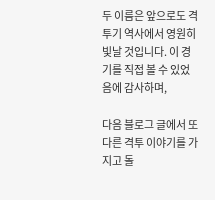두 이름은 앞으로도 격투기 역사에서 영원히 빛날 것입니다. 이 경기를 직접 볼 수 있었음에 감사하며,

다음 블로그 글에서 또 다른 격투 이야기를 가지고 돌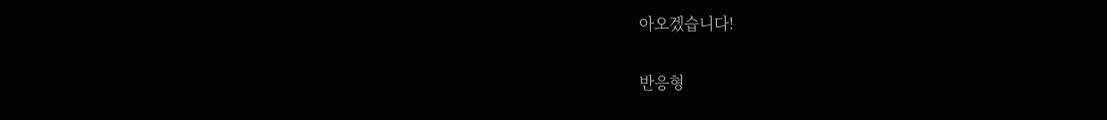아오겠습니다!

반응형